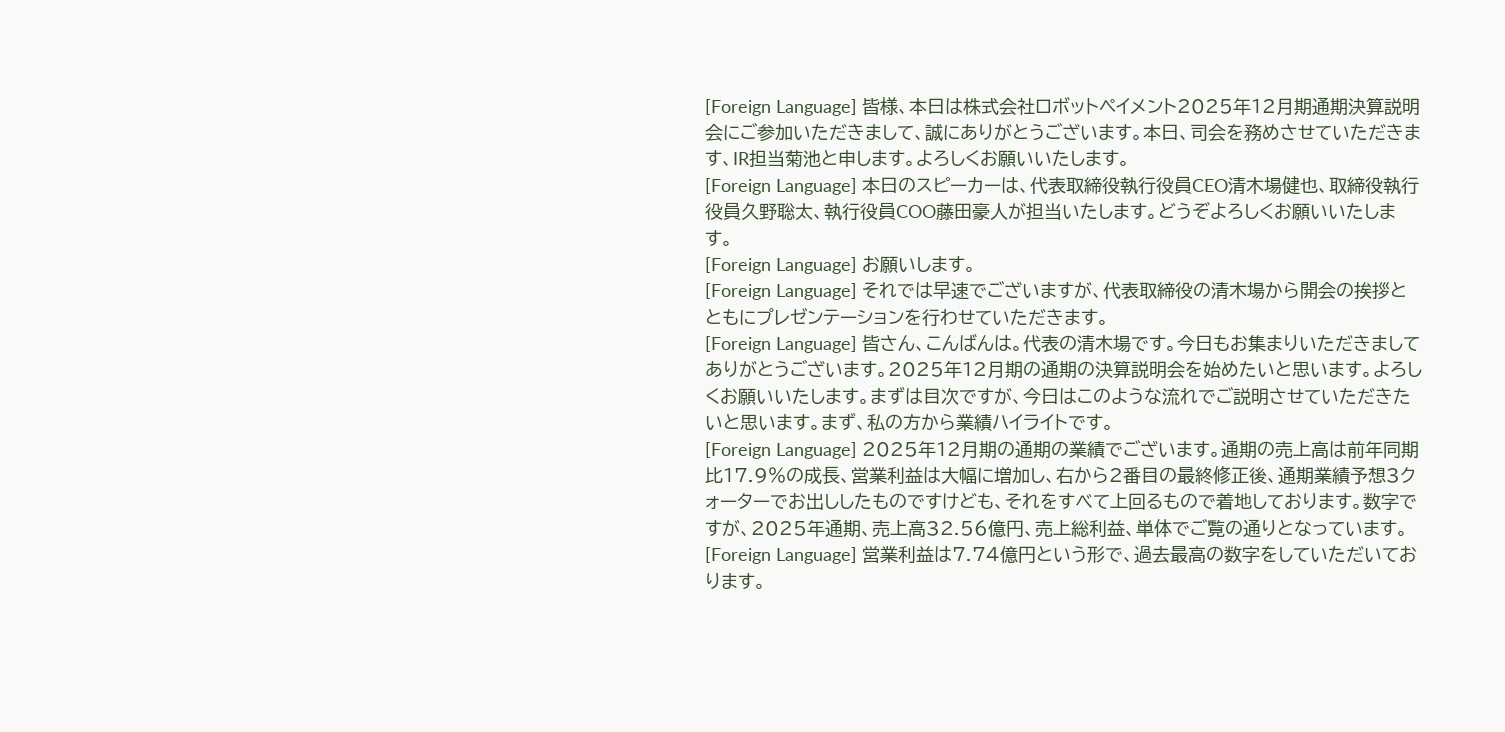[Foreign Language] 皆様、本日は株式会社ロボットペイメント2025年12月期通期決算説明会にご参加いただきまして、誠にありがとうございます。本日、司会を務めさせていただきます、IR担当菊池と申します。よろしくお願いいたします。
[Foreign Language] 本日のスピーカーは、代表取締役執行役員CEO清木場健也、取締役執行役員久野聡太、執行役員COO藤田豪人が担当いたします。どうぞよろしくお願いいたします。
[Foreign Language] お願いします。
[Foreign Language] それでは早速でございますが、代表取締役の清木場から開会の挨拶とともにプレゼンテーションを行わせていただきます。
[Foreign Language] 皆さん、こんばんは。代表の清木場です。今日もお集まりいただきましてありがとうございます。2025年12月期の通期の決算説明会を始めたいと思います。よろしくお願いいたします。まずは目次ですが、今日はこのような流れでご説明させていただきたいと思います。まず、私の方から業績ハイライトです。
[Foreign Language] 2025年12月期の通期の業績でございます。通期の売上高は前年同期比17.9%の成長、営業利益は大幅に増加し、右から2番目の最終修正後、通期業績予想3クォーターでお出ししたものですけども、それをすべて上回るもので着地しております。数字ですが、2025年通期、売上高32.56億円、売上総利益、単体でご覧の通りとなっています。
[Foreign Language] 営業利益は7.74億円という形で、過去最高の数字をしていただいております。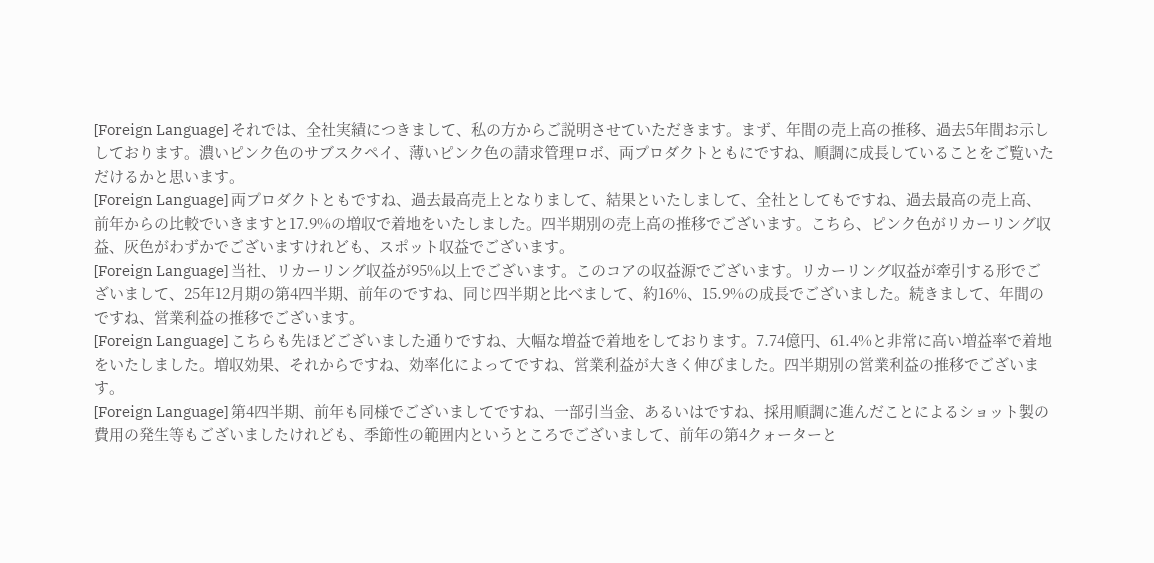[Foreign Language] それでは、全社実績につきまして、私の方からご説明させていただきます。まず、年間の売上高の推移、過去5年間お示ししております。濃いピンク色のサブスクペイ、薄いピンク色の請求管理ロボ、両プロダクトともにですね、順調に成長していることをご覧いただけるかと思います。
[Foreign Language] 両プロダクトともですね、過去最高売上となりまして、結果といたしまして、全社としてもですね、過去最高の売上高、前年からの比較でいきますと17.9%の増収で着地をいたしました。四半期別の売上高の推移でございます。こちら、ピンク色がリカーリング収益、灰色がわずかでございますけれども、スポット収益でございます。
[Foreign Language] 当社、リカーリング収益が95%以上でございます。このコアの収益源でございます。リカーリング収益が牽引する形でございまして、25年12月期の第4四半期、前年のですね、同じ四半期と比べまして、約16%、15.9%の成長でございました。続きまして、年間のですね、営業利益の推移でございます。
[Foreign Language] こちらも先ほどございました通りですね、大幅な増益で着地をしております。7.74億円、61.4%と非常に高い増益率で着地をいたしました。増収効果、それからですね、効率化によってですね、営業利益が大きく伸びました。四半期別の営業利益の推移でございます。
[Foreign Language] 第4四半期、前年も同様でございましてですね、一部引当金、あるいはですね、採用順調に進んだことによるショット製の費用の発生等もございましたけれども、季節性の範囲内というところでございまして、前年の第4クォーターと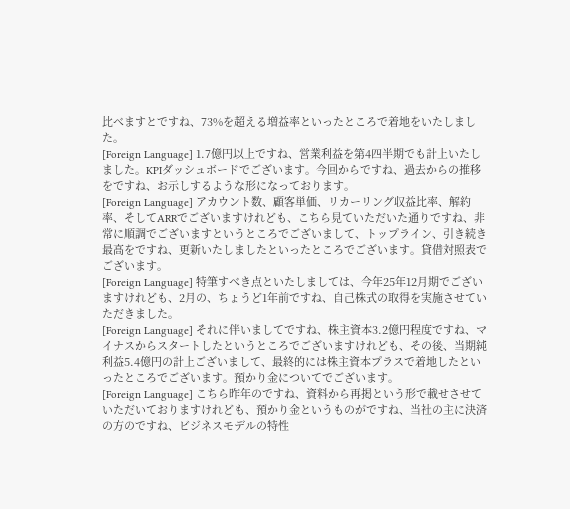比べますとですね、73%を超える増益率といったところで着地をいたしました。
[Foreign Language] 1.7億円以上ですね、営業利益を第4四半期でも計上いたしました。KPIダッシュボードでございます。今回からですね、過去からの推移をですね、お示しするような形になっております。
[Foreign Language] アカウント数、顧客単価、リカーリング収益比率、解約率、そしてARRでございますけれども、こちら見ていただいた通りですね、非常に順調でございますというところでございまして、トップライン、引き続き最高をですね、更新いたしましたといったところでございます。貸借対照表でございます。
[Foreign Language] 特筆すべき点といたしましては、今年25年12月期でございますけれども、2月の、ちょうど1年前ですね、自己株式の取得を実施させていただきました。
[Foreign Language] それに伴いましてですね、株主資本3.2億円程度ですね、マイナスからスタートしたというところでございますけれども、その後、当期純利益5.4億円の計上ございまして、最終的には株主資本プラスで着地したといったところでございます。預かり金についてでございます。
[Foreign Language] こちら昨年のですね、資料から再掲という形で載せさせていただいておりますけれども、預かり金というものがですね、当社の主に決済の方のですね、ビジネスモデルの特性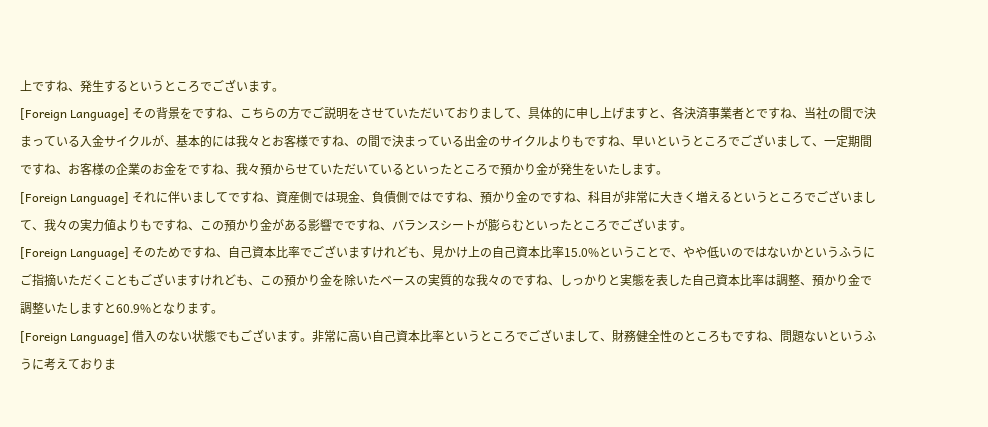上ですね、発生するというところでございます。
[Foreign Language] その背景をですね、こちらの方でご説明をさせていただいておりまして、具体的に申し上げますと、各決済事業者とですね、当社の間で決まっている入金サイクルが、基本的には我々とお客様ですね、の間で決まっている出金のサイクルよりもですね、早いというところでございまして、一定期間ですね、お客様の企業のお金をですね、我々預からせていただいているといったところで預かり金が発生をいたします。
[Foreign Language] それに伴いましてですね、資産側では現金、負債側ではですね、預かり金のですね、科目が非常に大きく増えるというところでございまして、我々の実力値よりもですね、この預かり金がある影響でですね、バランスシートが膨らむといったところでございます。
[Foreign Language] そのためですね、自己資本比率でございますけれども、見かけ上の自己資本比率15.0%ということで、やや低いのではないかというふうにご指摘いただくこともございますけれども、この預かり金を除いたベースの実質的な我々のですね、しっかりと実態を表した自己資本比率は調整、預かり金で調整いたしますと60.9%となります。
[Foreign Language] 借入のない状態でもございます。非常に高い自己資本比率というところでございまして、財務健全性のところもですね、問題ないというふうに考えておりま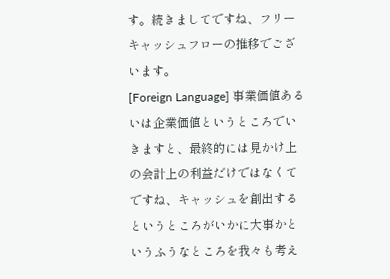す。続きましてですね、フリーキャッシュフローの推移でございます。
[Foreign Language] 事業価値あるいは企業価値というところでいきますと、最終的には見かけ上の会計上の利益だけではなくてですね、キャッシュを創出するというところがいかに大事かというふうなところを我々も考え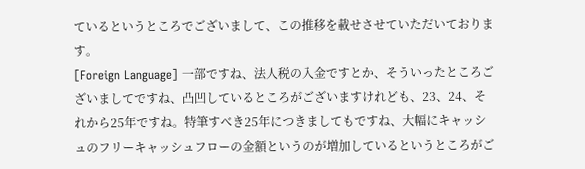ているというところでございまして、この推移を載せさせていただいております。
[Foreign Language] 一部ですね、法人税の入金ですとか、そういったところございましてですね、凸凹しているところがございますけれども、23、24、それから25年ですね。特筆すべき25年につきましてもですね、大幅にキャッシュのフリーキャッシュフローの金額というのが増加しているというところがご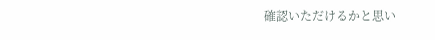確認いただけるかと思い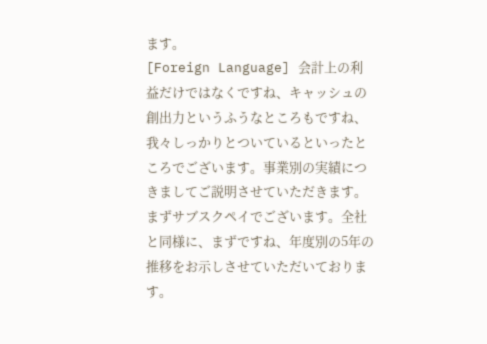ます。
[Foreign Language] 会計上の利益だけではなくですね、キャッシュの創出力というふうなところもですね、我々しっかりとついているといったところでございます。事業別の実績につきましてご説明させていただきます。まずサブスクペイでございます。全社と同様に、まずですね、年度別の5年の推移をお示しさせていただいております。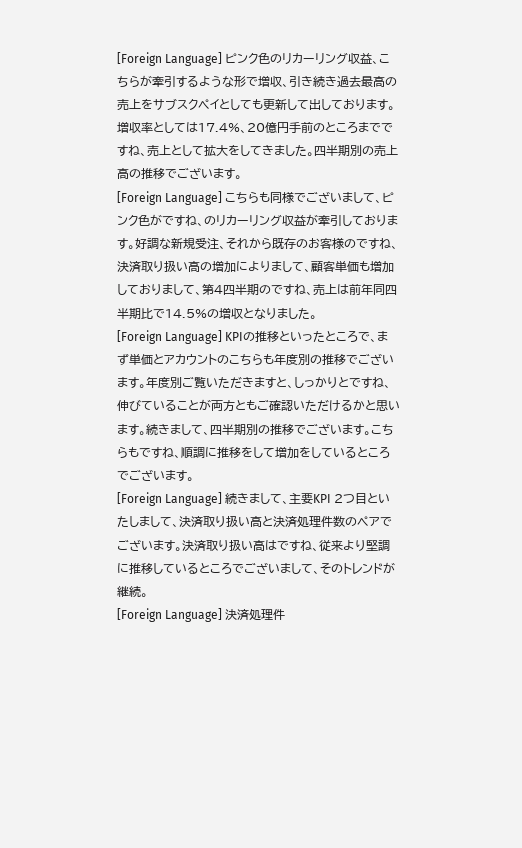[Foreign Language] ピンク色のリカーリング収益、こちらが牽引するような形で増収、引き続き過去最高の売上をサブスクペイとしても更新して出しております。増収率としては17.4%、20億円手前のところまでですね、売上として拡大をしてきました。四半期別の売上高の推移でございます。
[Foreign Language] こちらも同様でございまして、ピンク色がですね、のリカーリング収益が牽引しております。好調な新規受注、それから既存のお客様のですね、決済取り扱い高の増加によりまして、顧客単価も増加しておりまして、第4四半期のですね、売上は前年同四半期比で14.5%の増収となりました。
[Foreign Language] KPIの推移といったところで、まず単価とアカウントのこちらも年度別の推移でございます。年度別ご覧いただきますと、しっかりとですね、伸びていることが両方ともご確認いただけるかと思います。続きまして、四半期別の推移でございます。こちらもですね、順調に推移をして増加をしているところでございます。
[Foreign Language] 続きまして、主要KPI 2つ目といたしまして、決済取り扱い高と決済処理件数のペアでございます。決済取り扱い高はですね、従来より堅調に推移しているところでございまして、そのトレンドが継続。
[Foreign Language] 決済処理件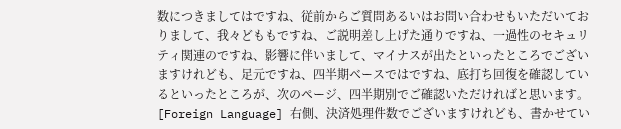数につきましてはですね、従前からご質問あるいはお問い合わせもいただいておりまして、我々どももですね、ご説明差し上げた通りですね、一過性のセキュリティ関連のですね、影響に伴いまして、マイナスが出たといったところでございますけれども、足元ですね、四半期ベースではですね、底打ち回復を確認しているといったところが、次のページ、四半期別でご確認いただければと思います。
[Foreign Language] 右側、決済処理件数でございますけれども、書かせてい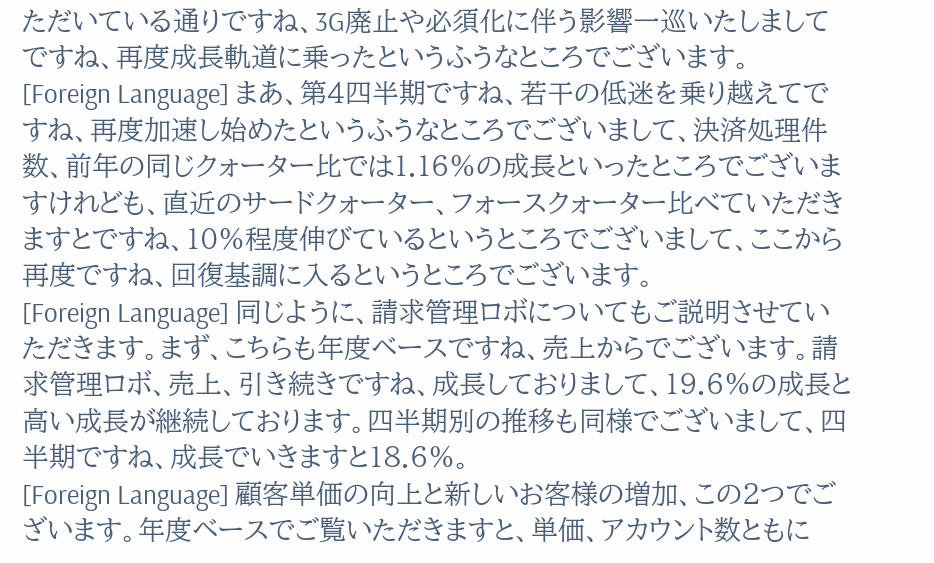ただいている通りですね、3G廃止や必須化に伴う影響一巡いたしましてですね、再度成長軌道に乗ったというふうなところでございます。
[Foreign Language] まあ、第4四半期ですね、若干の低迷を乗り越えてですね、再度加速し始めたというふうなところでございまして、決済処理件数、前年の同じクォーター比では1.16%の成長といったところでございますけれども、直近のサードクォーター、フォースクォーター比べていただきますとですね、10%程度伸びているというところでございまして、ここから再度ですね、回復基調に入るというところでございます。
[Foreign Language] 同じように、請求管理ロボについてもご説明させていただきます。まず、こちらも年度ベースですね、売上からでございます。請求管理ロボ、売上、引き続きですね、成長しておりまして、19.6%の成長と高い成長が継続しております。四半期別の推移も同様でございまして、四半期ですね、成長でいきますと18.6%。
[Foreign Language] 顧客単価の向上と新しいお客様の増加、この2つでございます。年度ベースでご覧いただきますと、単価、アカウント数ともに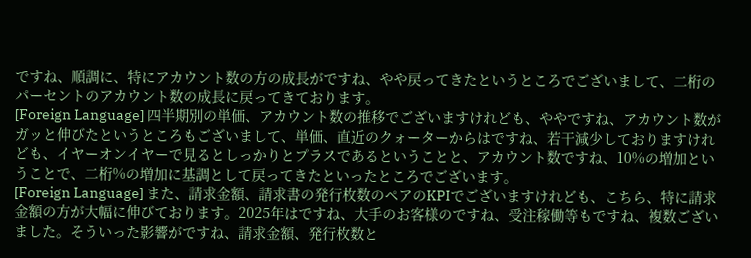ですね、順調に、特にアカウント数の方の成長がですね、やや戻ってきたというところでございまして、二桁のパーセントのアカウント数の成長に戻ってきております。
[Foreign Language] 四半期別の単価、アカウント数の推移でございますけれども、ややですね、アカウント数がガッと伸びたというところもございまして、単価、直近のクォーターからはですね、若干減少しておりますけれども、イヤーオンイヤーで見るとしっかりとプラスであるということと、アカウント数ですね、10%の増加ということで、二桁%の増加に基調として戻ってきたといったところでございます。
[Foreign Language] また、請求金額、請求書の発行枚数のペアのKPIでございますけれども、こちら、特に請求金額の方が大幅に伸びております。2025年はですね、大手のお客様のですね、受注稼働等もですね、複数ございました。そういった影響がですね、請求金額、発行枚数と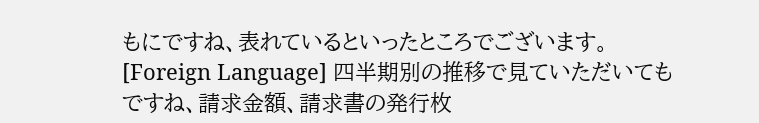もにですね、表れているといったところでございます。
[Foreign Language] 四半期別の推移で見ていただいてもですね、請求金額、請求書の発行枚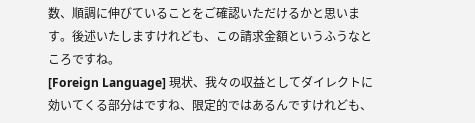数、順調に伸びていることをご確認いただけるかと思います。後述いたしますけれども、この請求金額というふうなところですね。
[Foreign Language] 現状、我々の収益としてダイレクトに効いてくる部分はですね、限定的ではあるんですけれども、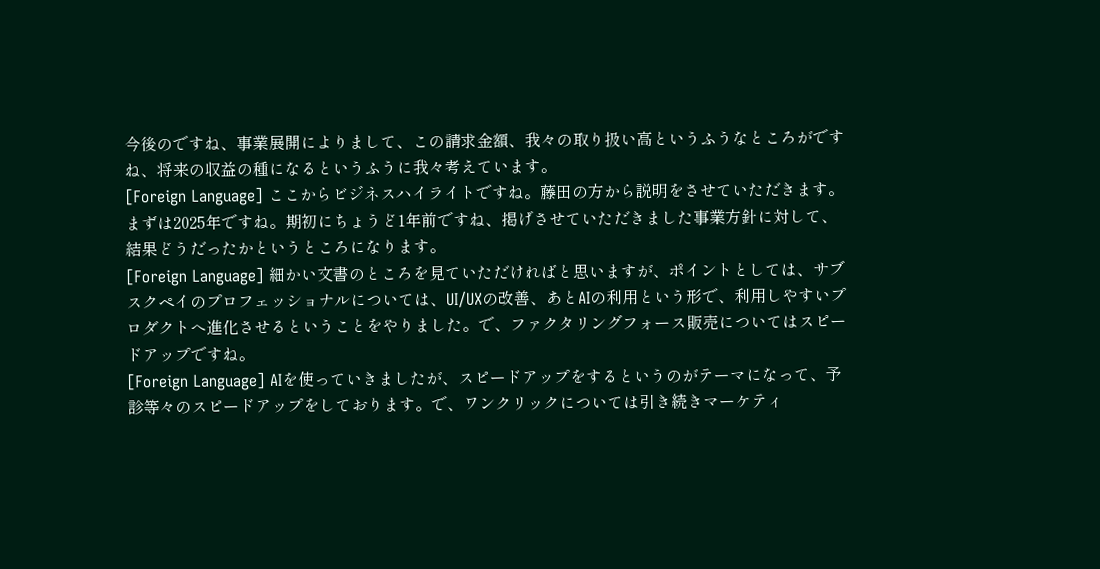今後のですね、事業展開によりまして、この請求金額、我々の取り扱い高というふうなところがですね、将来の収益の種になるというふうに我々考えています。
[Foreign Language] ここからビジネスハイライトですね。藤田の方から説明をさせていただきます。まずは2025年ですね。期初にちょうど1年前ですね、掲げさせていただきました事業方針に対して、結果どうだったかというところになります。
[Foreign Language] 細かい文書のところを見ていただければと思いますが、ポイントとしては、サブスクペイのプロフェッショナルについては、UI/UXの改善、あとAIの利用という形で、利用しやすいプロダクトへ進化させるということをやりました。で、ファクタリングフォース販売についてはスピードアップですね。
[Foreign Language] AIを使っていきましたが、スピードアップをするというのがテーマになって、予診等々のスピードアップをしております。で、ワンクリックについては引き続きマーケティ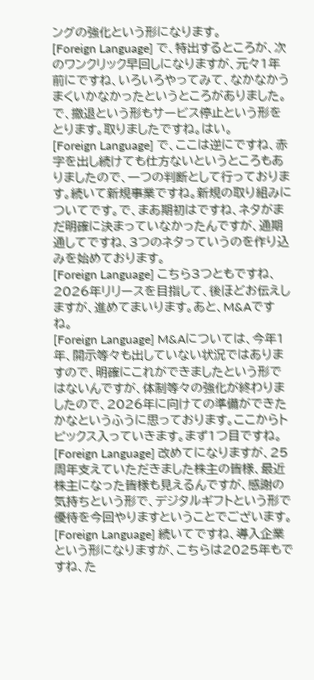ングの強化という形になります。
[Foreign Language] で、特出するところが、次のワンクリック早回しになりますが、元々1年前にですね、いろいろやってみて、なかなかうまくいかなかったというところがありました。で、撤退という形もサービス停止という形をとります。取りましたですね。はい。
[Foreign Language] で、ここは逆にですね、赤字を出し続けても仕方ないというところもありましたので、一つの判断として行っております。続いて新規事業ですね。新規の取り組みについてです。で、まあ期初はですね、ネタがまだ明確に決まっていなかったんですが、通期通してですね、3つのネタっていうのを作り込みを始めております。
[Foreign Language] こちら3つともですね、2026年リリースを目指して、後ほどお伝えしますが、進めてまいります。あと、M&Aですね。
[Foreign Language] M&Aについては、今年1年、開示等々も出していない状況ではありますので、明確にこれができましたという形ではないんですが、体制等々の強化が終わりましたので、2026年に向けての準備ができたかなというふうに思っております。ここからトピックス入っていきます。まず1つ目ですね。
[Foreign Language] 改めてになりますが、25周年支えていただきました株主の皆様、最近株主になった皆様も見えるんですが、感謝の気持ちという形で、デジタルギフトという形で優待を今回やりますということでございます。
[Foreign Language] 続いてですね、導入企業という形になりますが、こちらは2025年もですね、た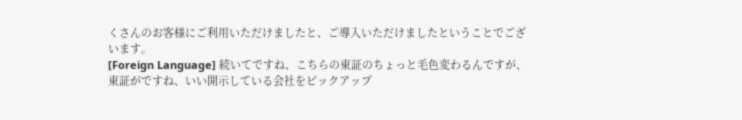くさんのお客様にご利用いただけましたと、ご導入いただけましたということでございます。
[Foreign Language] 続いてですね、こちらの東証のちょっと毛色変わるんですが、東証がですね、いい開示している会社をピックアップ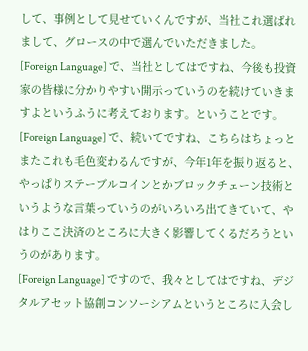して、事例として見せていくんですが、当社これ選ばれまして、グロースの中で選んでいただきました。
[Foreign Language] で、当社としてはですね、今後も投資家の皆様に分かりやすい開示っていうのを続けていきますよというふうに考えております。ということです。
[Foreign Language] で、続いてですね、こちらはちょっとまたこれも毛色変わるんですが、今年1年を振り返ると、やっぱりステーブルコインとかブロックチェーン技術というような言葉っていうのがいろいろ出てきていて、やはりここ決済のところに大きく影響してくるだろうというのがあります。
[Foreign Language] ですので、我々としてはですね、デジタルアセット協創コンソーシアムというところに入会し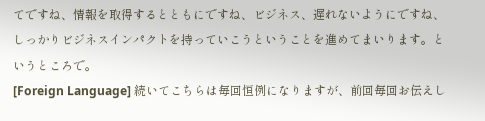てですね、情報を取得するとともにですね、ビジネス、遅れないようにですね、しっかりビジネスインパクトを持っていこうということを進めてまいります。というところで。
[Foreign Language] 続いてこちらは毎回恒例になりますが、前回毎回お伝えし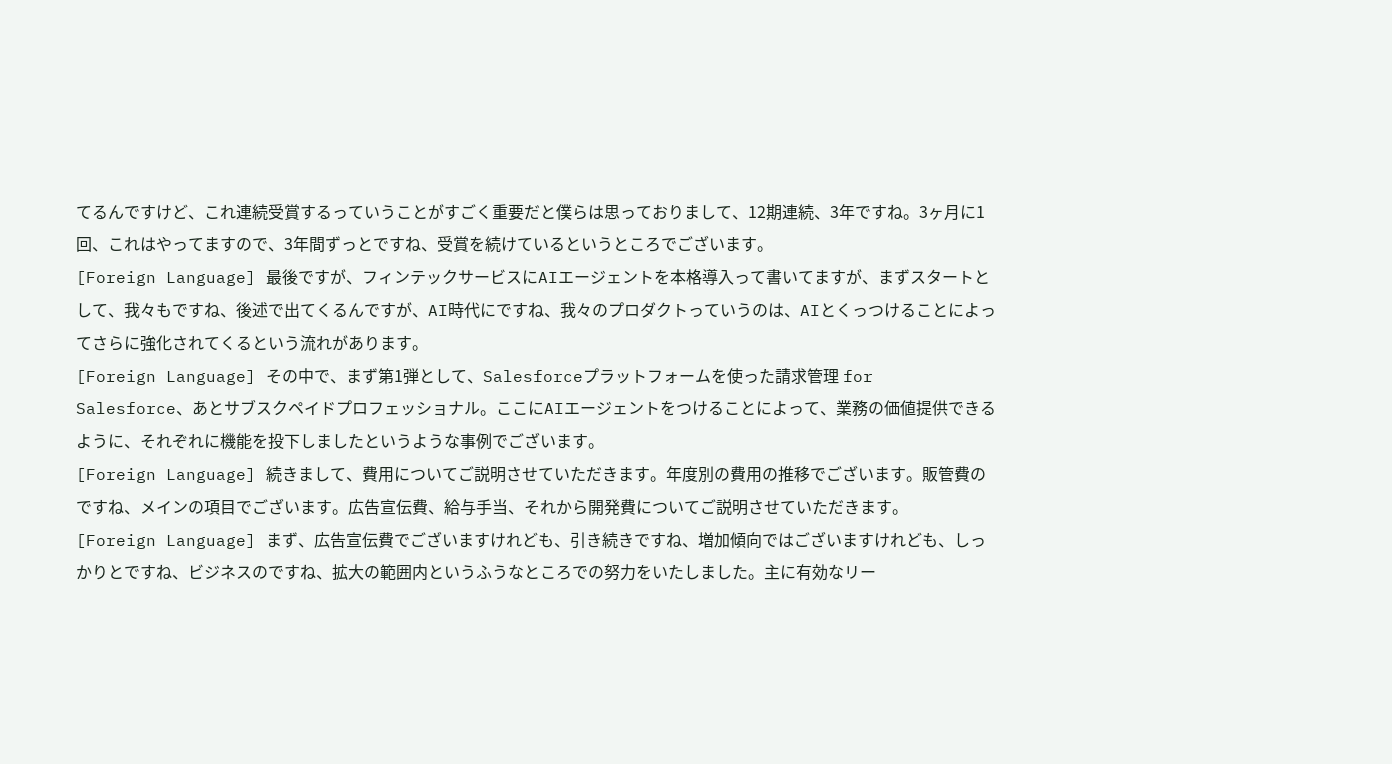てるんですけど、これ連続受賞するっていうことがすごく重要だと僕らは思っておりまして、12期連続、3年ですね。3ヶ月に1回、これはやってますので、3年間ずっとですね、受賞を続けているというところでございます。
[Foreign Language] 最後ですが、フィンテックサービスにAIエージェントを本格導入って書いてますが、まずスタートとして、我々もですね、後述で出てくるんですが、AI時代にですね、我々のプロダクトっていうのは、AIとくっつけることによってさらに強化されてくるという流れがあります。
[Foreign Language] その中で、まず第1弾として、Salesforceプラットフォームを使った請求管理 for Salesforce、あとサブスクペイドプロフェッショナル。ここにAIエージェントをつけることによって、業務の価値提供できるように、それぞれに機能を投下しましたというような事例でございます。
[Foreign Language] 続きまして、費用についてご説明させていただきます。年度別の費用の推移でございます。販管費のですね、メインの項目でございます。広告宣伝費、給与手当、それから開発費についてご説明させていただきます。
[Foreign Language] まず、広告宣伝費でございますけれども、引き続きですね、増加傾向ではございますけれども、しっかりとですね、ビジネスのですね、拡大の範囲内というふうなところでの努力をいたしました。主に有効なリー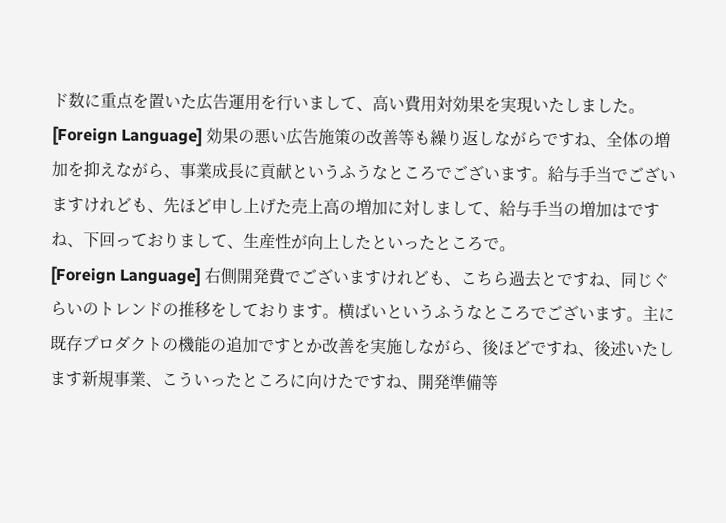ド数に重点を置いた広告運用を行いまして、高い費用対効果を実現いたしました。
[Foreign Language] 効果の悪い広告施策の改善等も繰り返しながらですね、全体の増加を抑えながら、事業成長に貢献というふうなところでございます。給与手当でございますけれども、先ほど申し上げた売上高の増加に対しまして、給与手当の増加はですね、下回っておりまして、生産性が向上したといったところで。
[Foreign Language] 右側開発費でございますけれども、こちら過去とですね、同じぐらいのトレンドの推移をしております。横ばいというふうなところでございます。主に既存プロダクトの機能の追加ですとか改善を実施しながら、後ほどですね、後述いたします新規事業、こういったところに向けたですね、開発準備等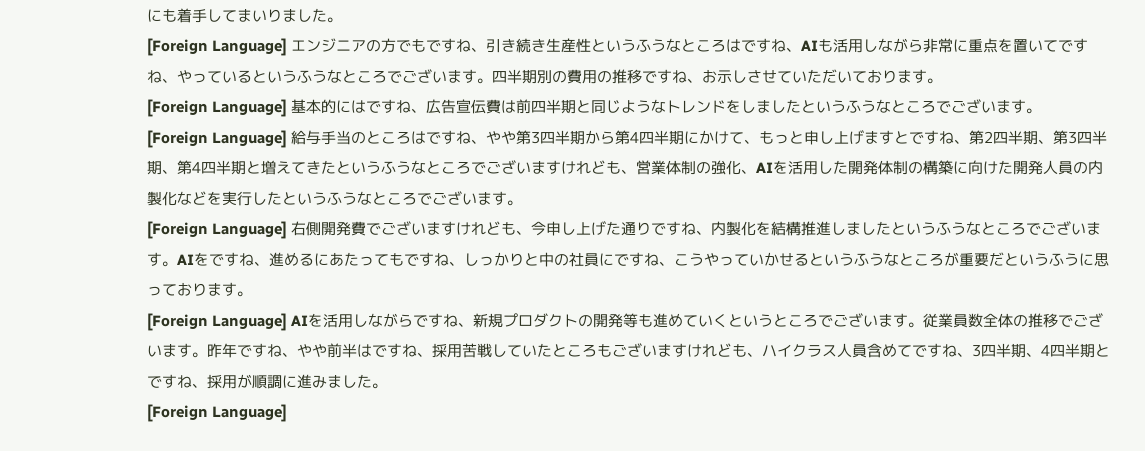にも着手してまいりました。
[Foreign Language] エンジニアの方でもですね、引き続き生産性というふうなところはですね、AIも活用しながら非常に重点を置いてですね、やっているというふうなところでございます。四半期別の費用の推移ですね、お示しさせていただいております。
[Foreign Language] 基本的にはですね、広告宣伝費は前四半期と同じようなトレンドをしましたというふうなところでございます。
[Foreign Language] 給与手当のところはですね、やや第3四半期から第4四半期にかけて、もっと申し上げますとですね、第2四半期、第3四半期、第4四半期と増えてきたというふうなところでございますけれども、営業体制の強化、AIを活用した開発体制の構築に向けた開発人員の内製化などを実行したというふうなところでございます。
[Foreign Language] 右側開発費でございますけれども、今申し上げた通りですね、内製化を結構推進しましたというふうなところでございます。AIをですね、進めるにあたってもですね、しっかりと中の社員にですね、こうやっていかせるというふうなところが重要だというふうに思っております。
[Foreign Language] AIを活用しながらですね、新規プロダクトの開発等も進めていくというところでございます。従業員数全体の推移でございます。昨年ですね、やや前半はですね、採用苦戦していたところもございますけれども、ハイクラス人員含めてですね、3四半期、4四半期とですね、採用が順調に進みました。
[Foreign Language]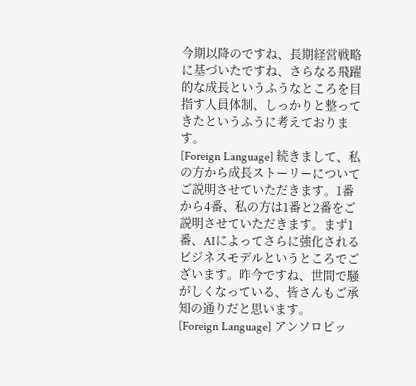今期以降のですね、長期経営戦略に基づいたですね、さらなる飛躍的な成長というふうなところを目指す人員体制、しっかりと整ってきたというふうに考えております。
[Foreign Language] 続きまして、私の方から成長ストーリーについてご説明させていただきます。1番から4番、私の方は1番と2番をご説明させていただきます。まず1番、AIによってさらに強化されるビジネスモデルというところでございます。昨今ですね、世間で騒がしくなっている、皆さんもご承知の通りだと思います。
[Foreign Language] アンソロピッ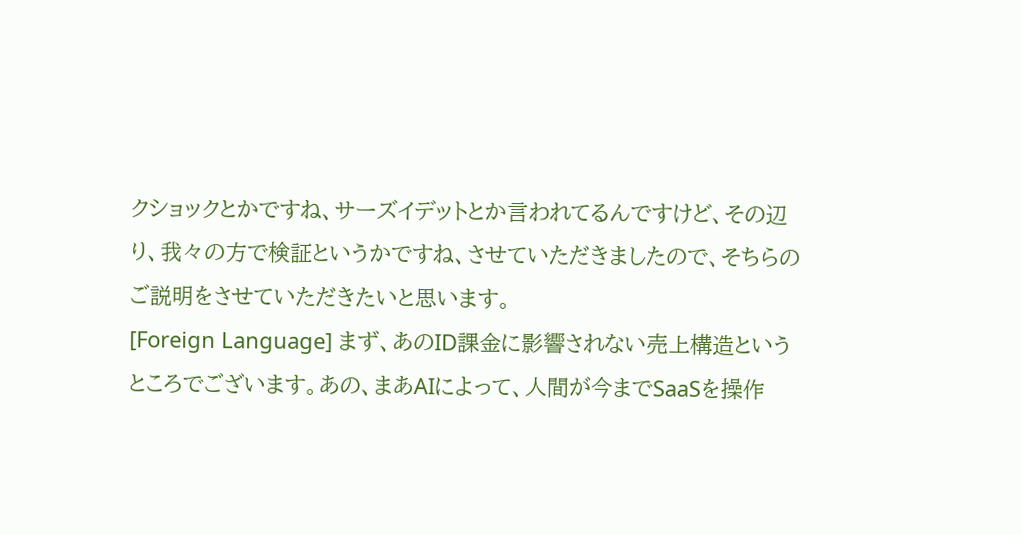クショックとかですね、サーズイデットとか言われてるんですけど、その辺り、我々の方で検証というかですね、させていただきましたので、そちらのご説明をさせていただきたいと思います。
[Foreign Language] まず、あのID課金に影響されない売上構造というところでございます。あの、まあAIによって、人間が今までSaaSを操作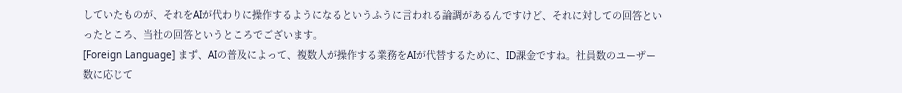していたものが、それをAIが代わりに操作するようになるというふうに言われる論調があるんですけど、それに対しての回答といったところ、当社の回答というところでございます。
[Foreign Language] まず、AIの普及によって、複数人が操作する業務をAIが代替するために、ID課金ですね。社員数のユーザー数に応じて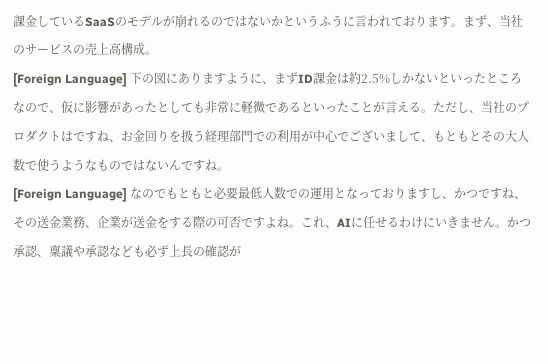課金しているSaaSのモデルが崩れるのではないかというふうに言われております。まず、当社のサービスの売上高構成。
[Foreign Language] 下の図にありますように、まずID課金は約2.5%しかないといったところなので、仮に影響があったとしても非常に軽微であるといったことが言える。ただし、当社のプロダクトはですね、お金回りを扱う経理部門での利用が中心でございまして、もともとその大人数で使うようなものではないんですね。
[Foreign Language] なのでもともと必要最低人数での運用となっておりますし、かつですね、その送金業務、企業が送金をする際の可否ですよね。これ、AIに任せるわけにいきません。かつ承認、稟議や承認なども必ず上長の確認が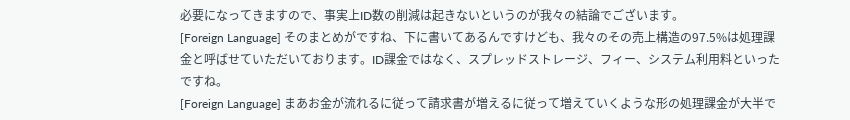必要になってきますので、事実上ID数の削減は起きないというのが我々の結論でございます。
[Foreign Language] そのまとめがですね、下に書いてあるんですけども、我々のその売上構造の97.5%は処理課金と呼ばせていただいております。ID課金ではなく、スプレッドストレージ、フィー、システム利用料といったですね。
[Foreign Language] まあお金が流れるに従って請求書が増えるに従って増えていくような形の処理課金が大半で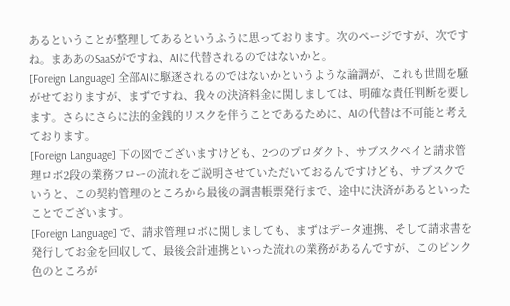あるということが整理してあるというふうに思っております。次のページですが、次ですね。まああのSaaSがですね、AIに代替されるのではないかと。
[Foreign Language] 全部AIに駆逐されるのではないかというような論調が、これも世間を騒がせておりますが、まずですね、我々の決済料金に関しましては、明確な責任判断を要します。さらにさらに法的金銭的リスクを伴うことであるために、AIの代替は不可能と考えております。
[Foreign Language] 下の図でございますけども、2つのプロダクト、サブスクペイと請求管理ロボ2段の業務フローの流れをご説明させていただいておるんですけども、サブスクでいうと、この契約管理のところから最後の調書帳票発行まで、途中に決済があるといったことでございます。
[Foreign Language] で、請求管理ロボに関しましても、まずはデータ連携、そして請求書を発行してお金を回収して、最後会計連携といった流れの業務があるんですが、このピンク色のところが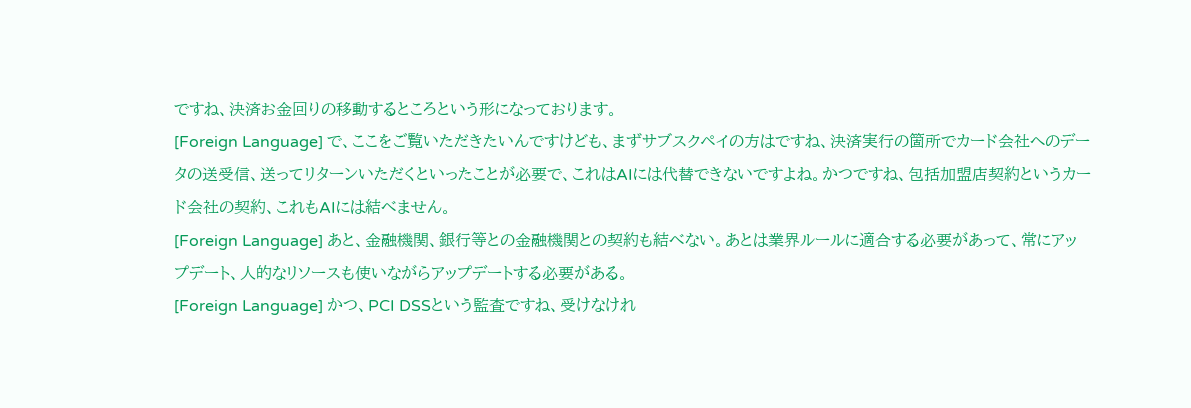ですね、決済お金回りの移動するところという形になっております。
[Foreign Language] で、ここをご覧いただきたいんですけども、まずサブスクペイの方はですね、決済実行の箇所でカード会社へのデータの送受信、送ってリターンいただくといったことが必要で、これはAIには代替できないですよね。かつですね、包括加盟店契約というカード会社の契約、これもAIには結べません。
[Foreign Language] あと、金融機関、銀行等との金融機関との契約も結べない。あとは業界ルールに適合する必要があって、常にアップデート、人的なリソースも使いながらアップデートする必要がある。
[Foreign Language] かつ、PCI DSSという監査ですね、受けなけれ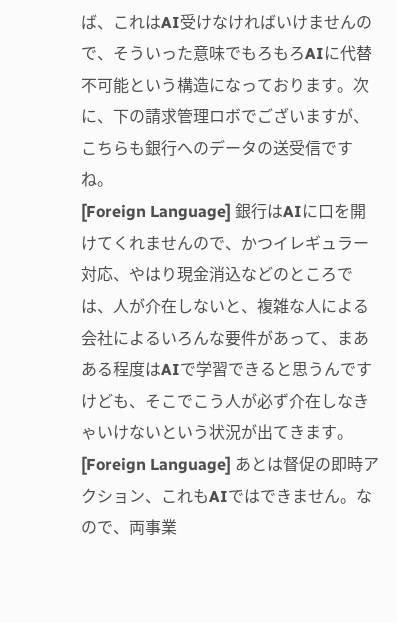ば、これはAI受けなければいけませんので、そういった意味でもろもろAIに代替不可能という構造になっております。次に、下の請求管理ロボでございますが、こちらも銀行へのデータの送受信ですね。
[Foreign Language] 銀行はAIに口を開けてくれませんので、かつイレギュラー対応、やはり現金消込などのところでは、人が介在しないと、複雑な人による会社によるいろんな要件があって、まあある程度はAIで学習できると思うんですけども、そこでこう人が必ず介在しなきゃいけないという状況が出てきます。
[Foreign Language] あとは督促の即時アクション、これもAIではできません。なので、両事業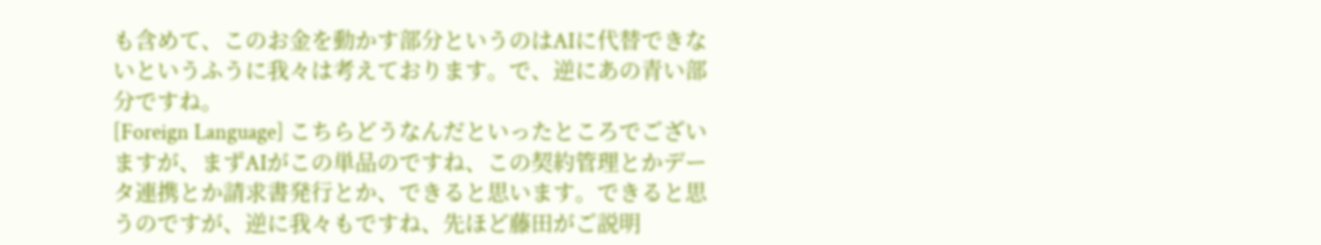も含めて、このお金を動かす部分というのはAIに代替できないというふうに我々は考えております。で、逆にあの青い部分ですね。
[Foreign Language] こちらどうなんだといったところでございますが、まずAIがこの単品のですね、この契約管理とかデータ連携とか請求書発行とか、できると思います。できると思うのですが、逆に我々もですね、先ほど藤田がご説明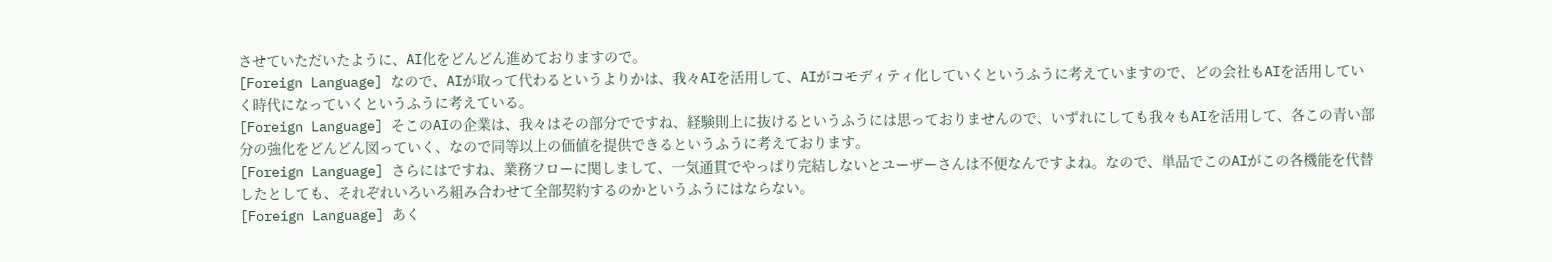させていただいたように、AI化をどんどん進めておりますので。
[Foreign Language] なので、AIが取って代わるというよりかは、我々AIを活用して、AIがコモディティ化していくというふうに考えていますので、どの会社もAIを活用していく時代になっていくというふうに考えている。
[Foreign Language] そこのAIの企業は、我々はその部分でですね、経験則上に抜けるというふうには思っておりませんので、いずれにしても我々もAIを活用して、各この青い部分の強化をどんどん図っていく、なので同等以上の価値を提供できるというふうに考えております。
[Foreign Language] さらにはですね、業務フローに関しまして、一気通貫でやっぱり完結しないとユーザーさんは不便なんですよね。なので、単品でこのAIがこの各機能を代替したとしても、それぞれいろいろ組み合わせて全部契約するのかというふうにはならない。
[Foreign Language] あく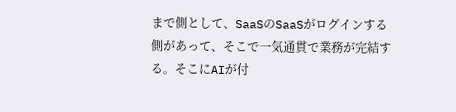まで側として、SaaSのSaaSがログインする側があって、そこで一気通貫で業務が完結する。そこにAIが付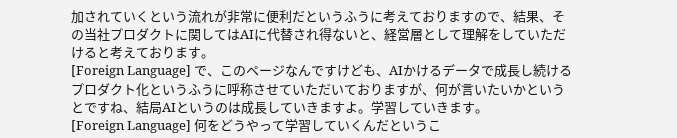加されていくという流れが非常に便利だというふうに考えておりますので、結果、その当社プロダクトに関してはAIに代替され得ないと、経営層として理解をしていただけると考えております。
[Foreign Language] で、このページなんですけども、AIかけるデータで成長し続けるプロダクト化というふうに呼称させていただいておりますが、何が言いたいかというとですね、結局AIというのは成長していきますよ。学習していきます。
[Foreign Language] 何をどうやって学習していくんだというこ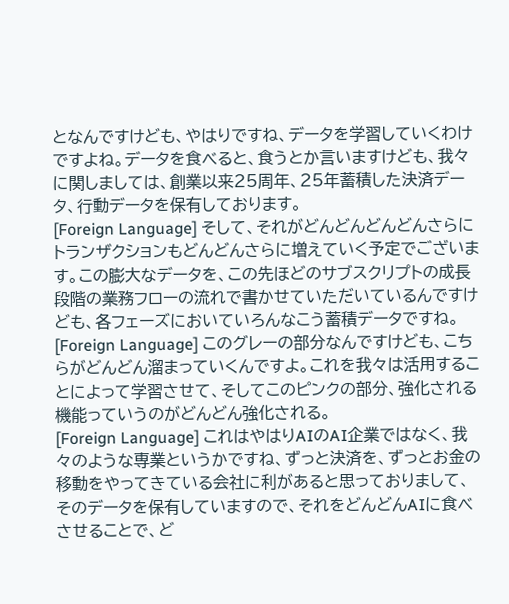となんですけども、やはりですね、データを学習していくわけですよね。データを食べると、食うとか言いますけども、我々に関しましては、創業以来25周年、25年蓄積した決済データ、行動データを保有しております。
[Foreign Language] そして、それがどんどんどんどんさらにトランザクションもどんどんさらに増えていく予定でございます。この膨大なデータを、この先ほどのサブスクリプトの成長段階の業務フローの流れで書かせていただいているんですけども、各フェーズにおいていろんなこう蓄積データですね。
[Foreign Language] このグレーの部分なんですけども、こちらがどんどん溜まっていくんですよ。これを我々は活用することによって学習させて、そしてこのピンクの部分、強化される機能っていうのがどんどん強化される。
[Foreign Language] これはやはりAIのAI企業ではなく、我々のような専業というかですね、ずっと決済を、ずっとお金の移動をやってきている会社に利があると思っておりまして、そのデータを保有していますので、それをどんどんAIに食べさせることで、ど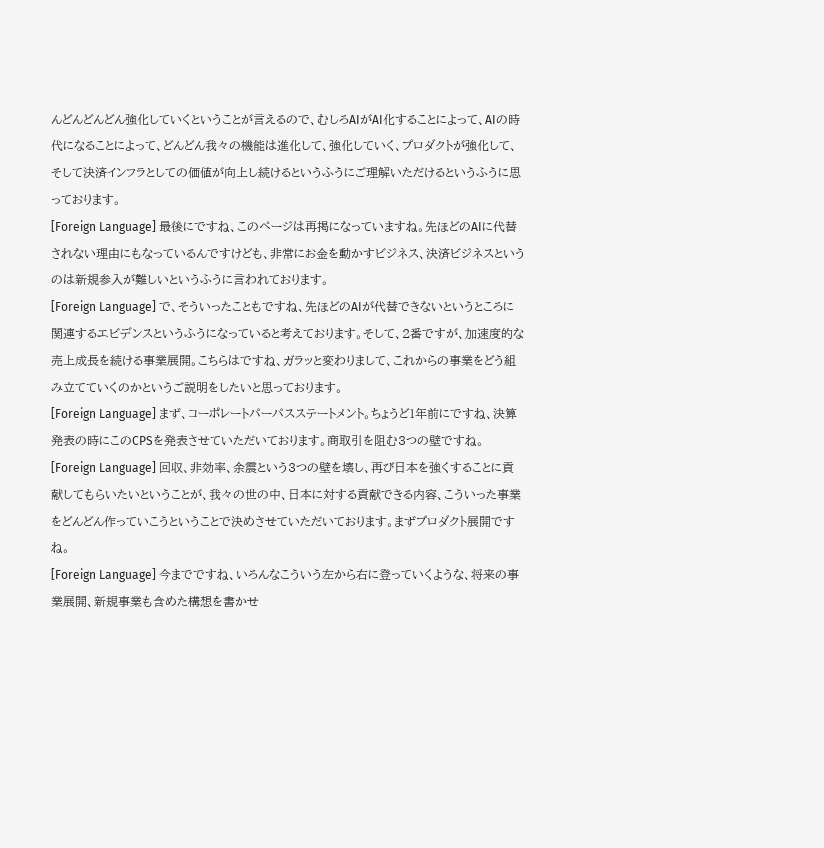んどんどんどん強化していくということが言えるので、むしろAIがAI化することによって、AIの時代になることによって、どんどん我々の機能は進化して、強化していく、プロダクトが強化して、そして決済インフラとしての価値が向上し続けるというふうにご理解いただけるというふうに思っております。
[Foreign Language] 最後にですね、このページは再掲になっていますね。先ほどのAIに代替されない理由にもなっているんですけども、非常にお金を動かすビジネス、決済ビジネスというのは新規参入が難しいというふうに言われております。
[Foreign Language] で、そういったこともですね、先ほどのAIが代替できないというところに関連するエビデンスというふうになっていると考えております。そして、2番ですが、加速度的な売上成長を続ける事業展開。こちらはですね、ガラッと変わりまして、これからの事業をどう組み立てていくのかというご説明をしたいと思っております。
[Foreign Language] まず、コーポレートパーパスステートメント。ちょうど1年前にですね、決算発表の時にこのCPSを発表させていただいております。商取引を阻む3つの壁ですね。
[Foreign Language] 回収、非効率、余震という3つの壁を壊し、再び日本を強くすることに貢献してもらいたいということが、我々の世の中、日本に対する貢献できる内容、こういった事業をどんどん作っていこうということで決めさせていただいております。まずプロダクト展開ですね。
[Foreign Language] 今までですね、いろんなこういう左から右に登っていくような、将来の事業展開、新規事業も含めた構想を書かせ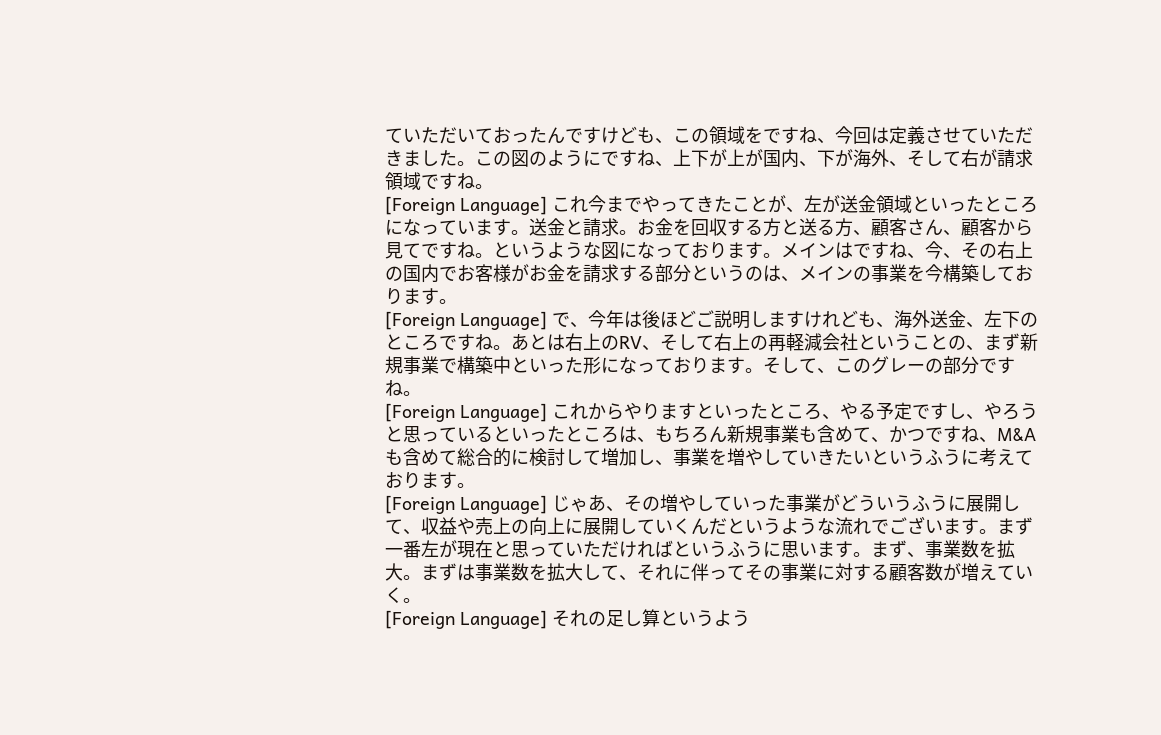ていただいておったんですけども、この領域をですね、今回は定義させていただきました。この図のようにですね、上下が上が国内、下が海外、そして右が請求領域ですね。
[Foreign Language] これ今までやってきたことが、左が送金領域といったところになっています。送金と請求。お金を回収する方と送る方、顧客さん、顧客から見てですね。というような図になっております。メインはですね、今、その右上の国内でお客様がお金を請求する部分というのは、メインの事業を今構築しております。
[Foreign Language] で、今年は後ほどご説明しますけれども、海外送金、左下のところですね。あとは右上のRV、そして右上の再軽減会社ということの、まず新規事業で構築中といった形になっております。そして、このグレーの部分ですね。
[Foreign Language] これからやりますといったところ、やる予定ですし、やろうと思っているといったところは、もちろん新規事業も含めて、かつですね、M&Aも含めて総合的に検討して増加し、事業を増やしていきたいというふうに考えております。
[Foreign Language] じゃあ、その増やしていった事業がどういうふうに展開して、収益や売上の向上に展開していくんだというような流れでございます。まず一番左が現在と思っていただければというふうに思います。まず、事業数を拡大。まずは事業数を拡大して、それに伴ってその事業に対する顧客数が増えていく。
[Foreign Language] それの足し算というよう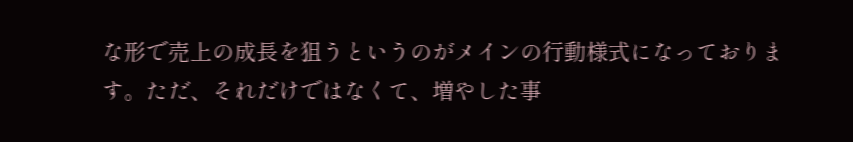な形で売上の成長を狙うというのがメインの行動様式になっております。ただ、それだけではなくて、増やした事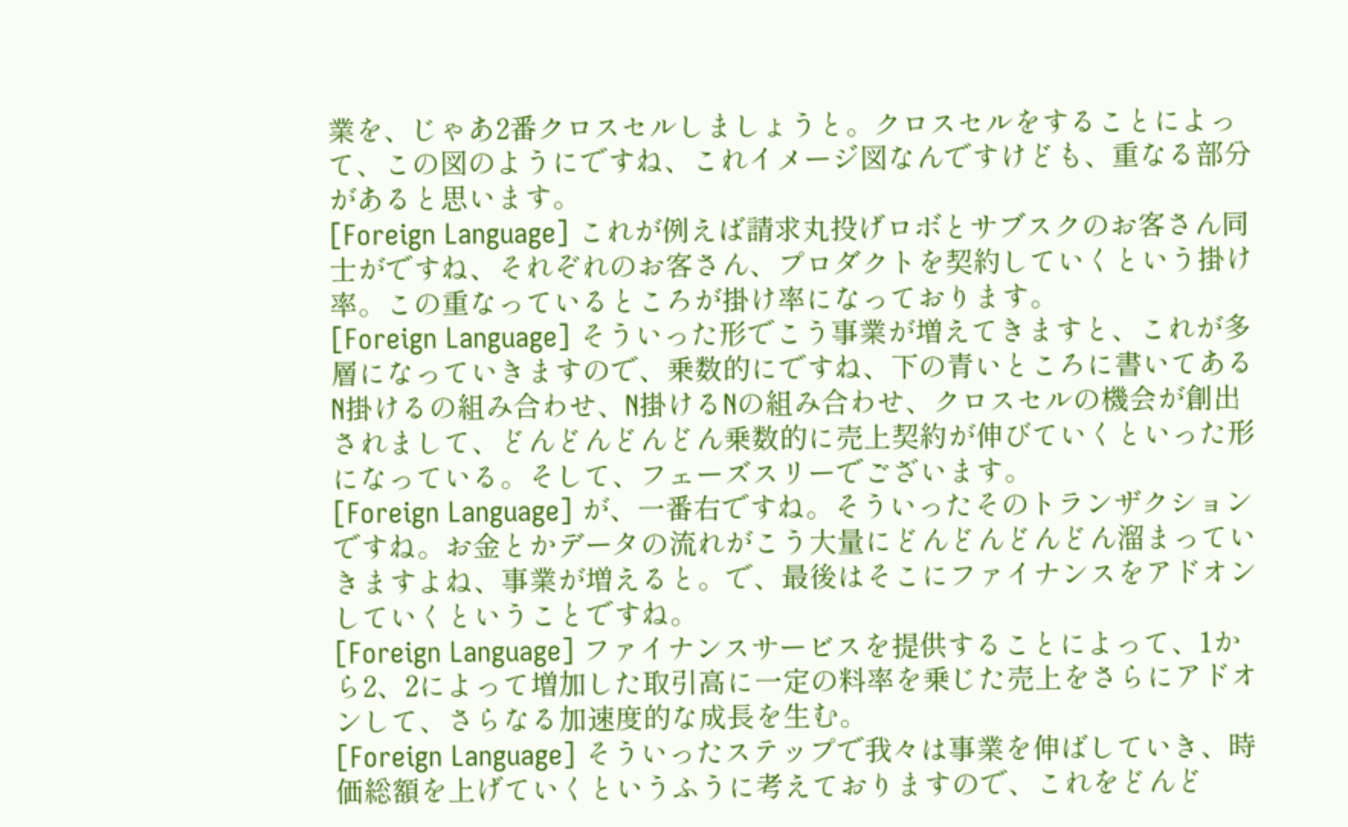業を、じゃあ2番クロスセルしましょうと。クロスセルをすることによって、この図のようにですね、これイメージ図なんですけども、重なる部分があると思います。
[Foreign Language] これが例えば請求丸投げロボとサブスクのお客さん同士がですね、それぞれのお客さん、プロダクトを契約していくという掛け率。この重なっているところが掛け率になっております。
[Foreign Language] そういった形でこう事業が増えてきますと、これが多層になっていきますので、乗数的にですね、下の青いところに書いてあるN掛けるの組み合わせ、N掛けるNの組み合わせ、クロスセルの機会が創出されまして、どんどんどんどん乗数的に売上契約が伸びていくといった形になっている。そして、フェーズスリーでございます。
[Foreign Language] が、一番右ですね。そういったそのトランザクションですね。お金とかデータの流れがこう大量にどんどんどんどん溜まっていきますよね、事業が増えると。で、最後はそこにファイナンスをアドオンしていくということですね。
[Foreign Language] ファイナンスサービスを提供することによって、1から2、2によって増加した取引高に一定の料率を乗じた売上をさらにアドオンして、さらなる加速度的な成長を生む。
[Foreign Language] そういったステップで我々は事業を伸ばしていき、時価総額を上げていくというふうに考えておりますので、これをどんど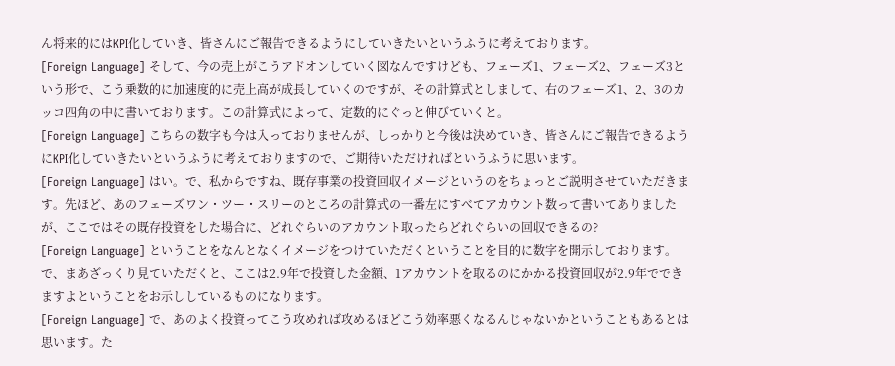ん将来的にはKPI化していき、皆さんにご報告できるようにしていきたいというふうに考えております。
[Foreign Language] そして、今の売上がこうアドオンしていく図なんですけども、フェーズ1、フェーズ2、フェーズ3という形で、こう乗数的に加速度的に売上高が成長していくのですが、その計算式としまして、右のフェーズ1、2、3のカッコ四角の中に書いております。この計算式によって、定数的にぐっと伸びていくと。
[Foreign Language] こちらの数字も今は入っておりませんが、しっかりと今後は決めていき、皆さんにご報告できるようにKPI化していきたいというふうに考えておりますので、ご期待いただければというふうに思います。
[Foreign Language] はい。で、私からですね、既存事業の投資回収イメージというのをちょっとご説明させていただきます。先ほど、あのフェーズワン・ツー・スリーのところの計算式の一番左にすべてアカウント数って書いてありましたが、ここではその既存投資をした場合に、どれぐらいのアカウント取ったらどれぐらいの回収できるの?
[Foreign Language] ということをなんとなくイメージをつけていただくということを目的に数字を開示しております。で、まあざっくり見ていただくと、ここは2.9年で投資した金額、1アカウントを取るのにかかる投資回収が2.9年でできますよということをお示ししているものになります。
[Foreign Language] で、あのよく投資ってこう攻めれば攻めるほどこう効率悪くなるんじゃないかということもあるとは思います。た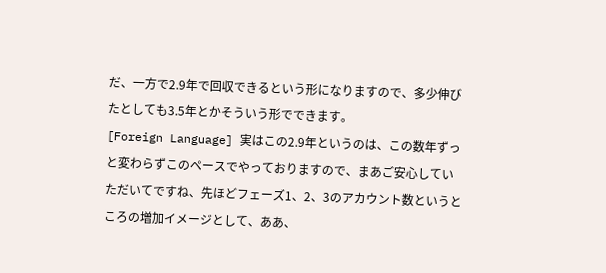だ、一方で2.9年で回収できるという形になりますので、多少伸びたとしても3.5年とかそういう形でできます。
[Foreign Language] 実はこの2.9年というのは、この数年ずっと変わらずこのペースでやっておりますので、まあご安心していただいてですね、先ほどフェーズ1、2、3のアカウント数というところの増加イメージとして、ああ、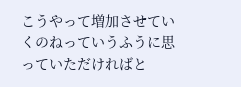こうやって増加させていくのねっていうふうに思っていただければと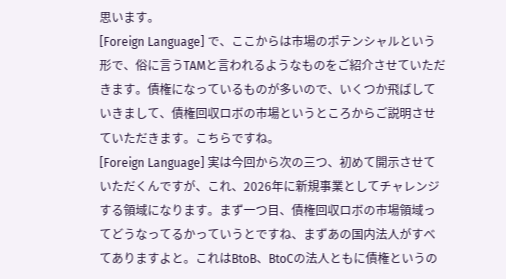思います。
[Foreign Language] で、ここからは市場のポテンシャルという形で、俗に言うTAMと言われるようなものをご紹介させていただきます。債権になっているものが多いので、いくつか飛ばしていきまして、債権回収ロボの市場というところからご説明させていただきます。こちらですね。
[Foreign Language] 実は今回から次の三つ、初めて開示させていただくんですが、これ、2026年に新規事業としてチャレンジする領域になります。まず一つ目、債権回収ロボの市場領域ってどうなってるかっていうとですね、まずあの国内法人がすべてありますよと。これはBtoB、BtoCの法人ともに債権というの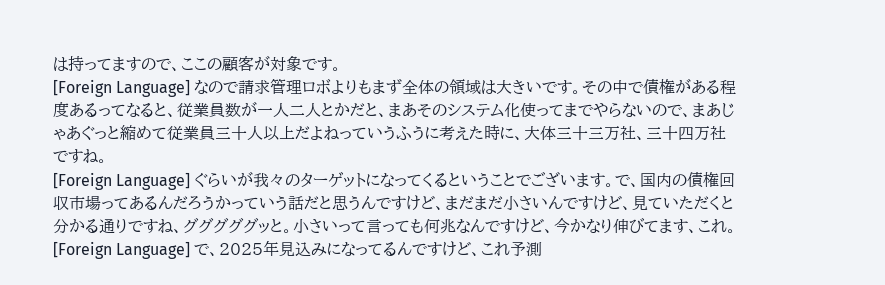は持ってますので、ここの顧客が対象です。
[Foreign Language] なので請求管理ロボよりもまず全体の領域は大きいです。その中で債権がある程度あるってなると、従業員数が一人二人とかだと、まあそのシステム化使ってまでやらないので、まあじゃあぐっと縮めて従業員三十人以上だよねっていうふうに考えた時に、大体三十三万社、三十四万社ですね。
[Foreign Language] ぐらいが我々のターゲットになってくるということでございます。で、国内の債権回収市場ってあるんだろうかっていう話だと思うんですけど、まだまだ小さいんですけど、見ていただくと分かる通りですね、グググググッと。小さいって言っても何兆なんですけど、今かなり伸びてます、これ。
[Foreign Language] で、2025年見込みになってるんですけど、これ予測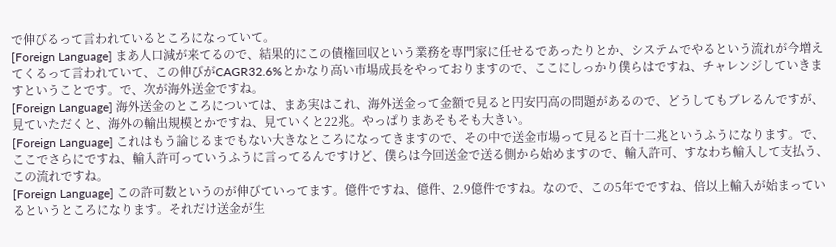で伸びるって言われているところになっていて。
[Foreign Language] まあ人口減が来てるので、結果的にこの債権回収という業務を専門家に任せるであったりとか、システムでやるという流れが今増えてくるって言われていて、この伸びがCAGR32.6%とかなり高い市場成長をやっておりますので、ここにしっかり僕らはですね、チャレンジしていきますということです。で、次が海外送金ですね。
[Foreign Language] 海外送金のところについては、まあ実はこれ、海外送金って金額で見ると円安円高の問題があるので、どうしてもブレるんですが、見ていただくと、海外の輸出規模とかですね、見ていくと22兆。やっぱりまあそもそも大きい。
[Foreign Language] これはもう論じるまでもない大きなところになってきますので、その中で送金市場って見ると百十二兆というふうになります。で、ここでさらにですね、輸入許可っていうふうに言ってるんですけど、僕らは今回送金で送る側から始めますので、輸入許可、すなわち輸入して支払う、この流れですね。
[Foreign Language] この許可数というのが伸びていってます。億件ですね、億件、2.9億件ですね。なので、この5年でですね、倍以上輸入が始まっているというところになります。それだけ送金が生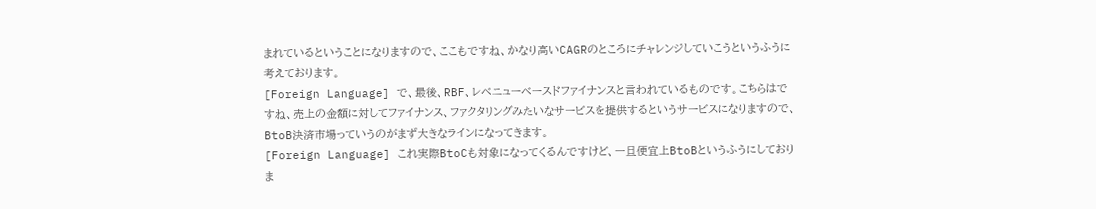まれているということになりますので、ここもですね、かなり高いCAGRのところにチャレンジしていこうというふうに考えております。
[Foreign Language] で、最後、RBF、レベニューベースドファイナンスと言われているものです。こちらはですね、売上の金額に対してファイナンス、ファクタリングみたいなサービスを提供するというサービスになりますので、BtoB決済市場っていうのがまず大きなラインになってきます。
[Foreign Language] これ実際BtoCも対象になってくるんですけど、一旦便宜上BtoBというふうにしておりま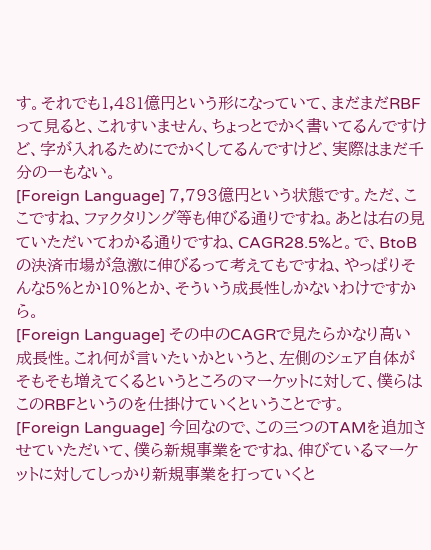す。それでも1,481億円という形になっていて、まだまだRBFって見ると、これすいません、ちょっとでかく書いてるんですけど、字が入れるためにでかくしてるんですけど、実際はまだ千分の一もない。
[Foreign Language] 7,793億円という状態です。ただ、ここですね、ファクタリング等も伸びる通りですね。あとは右の見ていただいてわかる通りですね、CAGR28.5%と。で、BtoBの決済市場が急激に伸びるって考えてもですね、やっぱりそんな5%とか10%とか、そういう成長性しかないわけですから。
[Foreign Language] その中のCAGRで見たらかなり高い成長性。これ何が言いたいかというと、左側のシェア自体がそもそも増えてくるというところのマーケットに対して、僕らはこのRBFというのを仕掛けていくということです。
[Foreign Language] 今回なので、この三つのTAMを追加させていただいて、僕ら新規事業をですね、伸びているマーケットに対してしっかり新規事業を打っていくと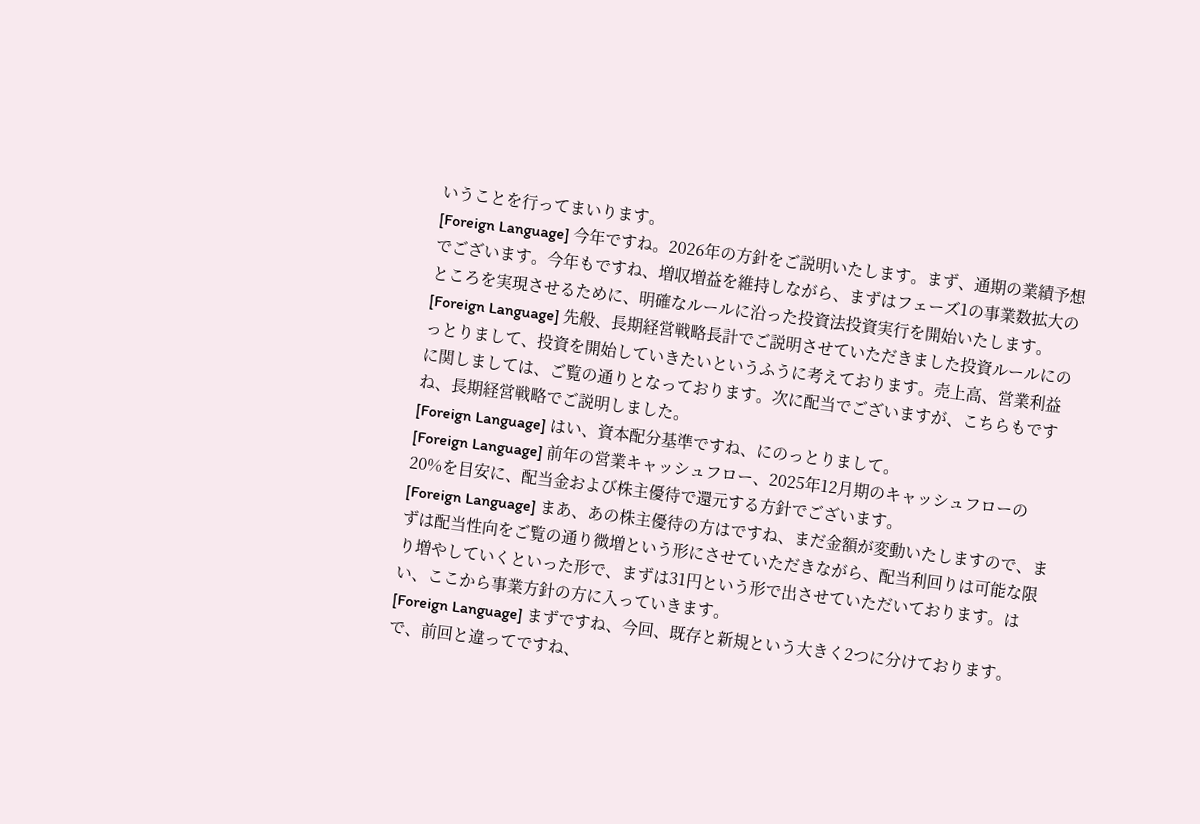いうことを行ってまいります。
[Foreign Language] 今年ですね。2026年の方針をご説明いたします。まず、通期の業績予想でございます。今年もですね、増収増益を維持しながら、まずはフェーズ1の事業数拡大のところを実現させるために、明確なルールに沿った投資法投資実行を開始いたします。
[Foreign Language] 先般、長期経営戦略長計でご説明させていただきました投資ルールにのっとりまして、投資を開始していきたいというふうに考えております。売上高、営業利益に関しましては、ご覧の通りとなっております。次に配当でございますが、こちらもですね、長期経営戦略でご説明しました。
[Foreign Language] はい、資本配分基準ですね、にのっとりまして。
[Foreign Language] 前年の営業キャッシュフロー、2025年12月期のキャッシュフローの20%を目安に、配当金および株主優待で還元する方針でございます。
[Foreign Language] まあ、あの株主優待の方はですね、まだ金額が変動いたしますので、まずは配当性向をご覧の通り微増という形にさせていただきながら、配当利回りは可能な限り増やしていくといった形で、まずは31円という形で出させていただいております。はい、ここから事業方針の方に入っていきます。
[Foreign Language] まずですね、今回、既存と新規という大きく2つに分けております。で、前回と違ってですね、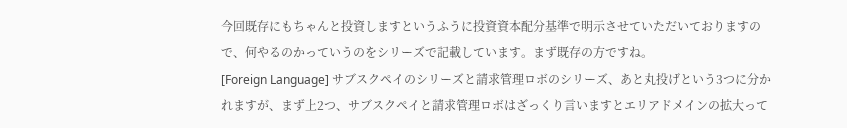今回既存にもちゃんと投資しますというふうに投資資本配分基準で明示させていただいておりますので、何やるのかっていうのをシリーズで記載しています。まず既存の方ですね。
[Foreign Language] サブスクペイのシリーズと請求管理ロボのシリーズ、あと丸投げという3つに分かれますが、まず上2つ、サブスクペイと請求管理ロボはざっくり言いますとエリアドメインの拡大って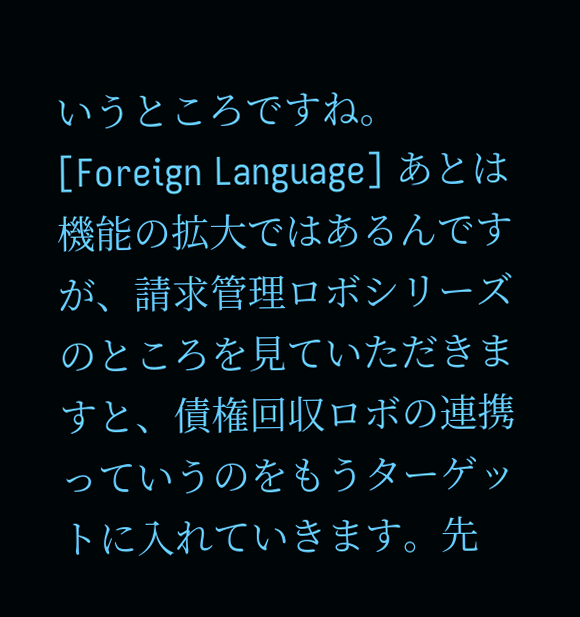いうところですね。
[Foreign Language] あとは機能の拡大ではあるんですが、請求管理ロボシリーズのところを見ていただきますと、債権回収ロボの連携っていうのをもうターゲットに入れていきます。先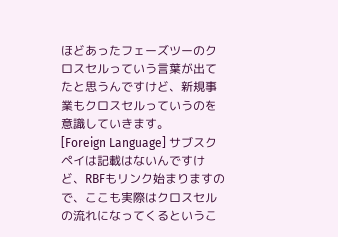ほどあったフェーズツーのクロスセルっていう言葉が出てたと思うんですけど、新規事業もクロスセルっていうのを意識していきます。
[Foreign Language] サブスクペイは記載はないんですけど、RBFもリンク始まりますので、ここも実際はクロスセルの流れになってくるというこ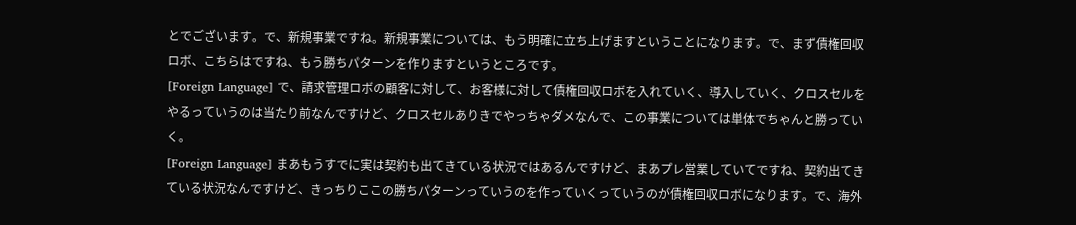とでございます。で、新規事業ですね。新規事業については、もう明確に立ち上げますということになります。で、まず債権回収ロボ、こちらはですね、もう勝ちパターンを作りますというところです。
[Foreign Language] で、請求管理ロボの顧客に対して、お客様に対して債権回収ロボを入れていく、導入していく、クロスセルをやるっていうのは当たり前なんですけど、クロスセルありきでやっちゃダメなんで、この事業については単体でちゃんと勝っていく。
[Foreign Language] まあもうすでに実は契約も出てきている状況ではあるんですけど、まあプレ営業していてですね、契約出てきている状況なんですけど、きっちりここの勝ちパターンっていうのを作っていくっていうのが債権回収ロボになります。で、海外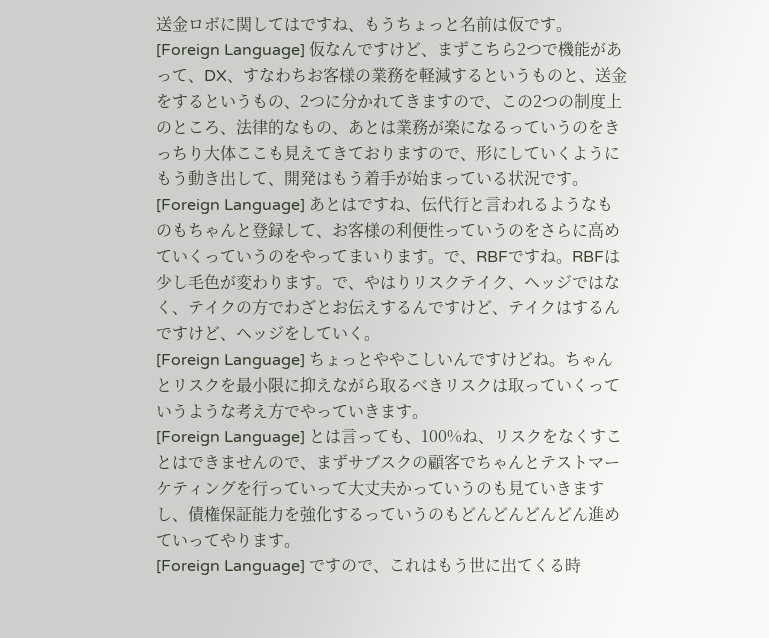送金ロボに関してはですね、もうちょっと名前は仮です。
[Foreign Language] 仮なんですけど、まずこちら2つで機能があって、DX、すなわちお客様の業務を軽減するというものと、送金をするというもの、2つに分かれてきますので、この2つの制度上のところ、法律的なもの、あとは業務が楽になるっていうのをきっちり大体ここも見えてきておりますので、形にしていくようにもう動き出して、開発はもう着手が始まっている状況です。
[Foreign Language] あとはですね、伝代行と言われるようなものもちゃんと登録して、お客様の利便性っていうのをさらに高めていくっていうのをやってまいります。で、RBFですね。RBFは少し毛色が変わります。で、やはりリスクテイク、ヘッジではなく、テイクの方でわざとお伝えするんですけど、テイクはするんですけど、ヘッジをしていく。
[Foreign Language] ちょっとややこしいんですけどね。ちゃんとリスクを最小限に抑えながら取るべきリスクは取っていくっていうような考え方でやっていきます。
[Foreign Language] とは言っても、100%ね、リスクをなくすことはできませんので、まずサブスクの顧客でちゃんとテストマーケティングを行っていって大丈夫かっていうのも見ていきますし、債権保証能力を強化するっていうのもどんどんどんどん進めていってやります。
[Foreign Language] ですので、これはもう世に出てくる時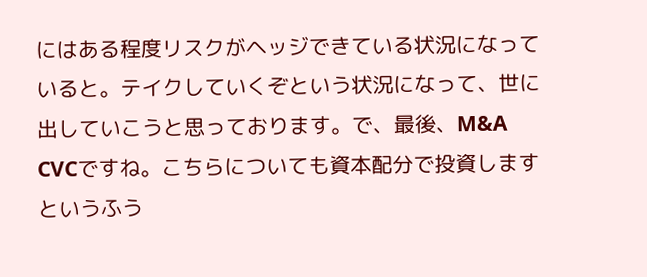にはある程度リスクがヘッジできている状況になっていると。テイクしていくぞという状況になって、世に出していこうと思っております。で、最後、M&A CVCですね。こちらについても資本配分で投資しますというふう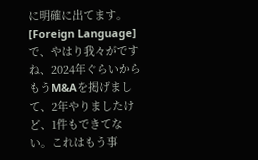に明確に出てます。
[Foreign Language] で、やはり我々がですね、2024年ぐらいからもうM&Aを掲げまして、2年やりましたけど、1件もできてない。これはもう事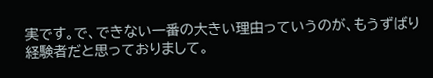実です。で、できない一番の大きい理由っていうのが、もうずばり経験者だと思っておりまして。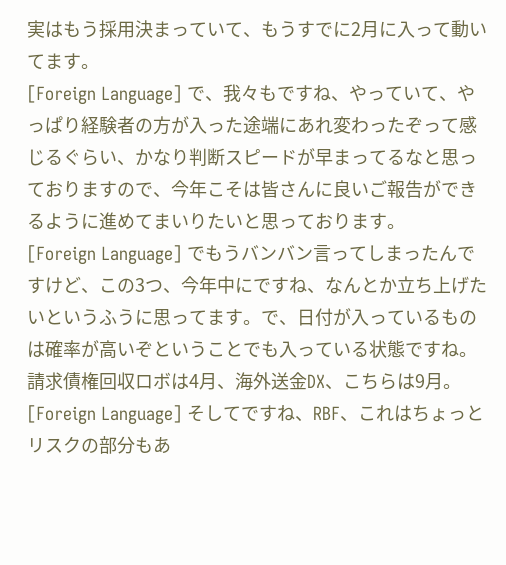実はもう採用決まっていて、もうすでに2月に入って動いてます。
[Foreign Language] で、我々もですね、やっていて、やっぱり経験者の方が入った途端にあれ変わったぞって感じるぐらい、かなり判断スピードが早まってるなと思っておりますので、今年こそは皆さんに良いご報告ができるように進めてまいりたいと思っております。
[Foreign Language] でもうバンバン言ってしまったんですけど、この3つ、今年中にですね、なんとか立ち上げたいというふうに思ってます。で、日付が入っているものは確率が高いぞということでも入っている状態ですね。請求債権回収ロボは4月、海外送金DX、こちらは9月。
[Foreign Language] そしてですね、RBF、これはちょっとリスクの部分もあ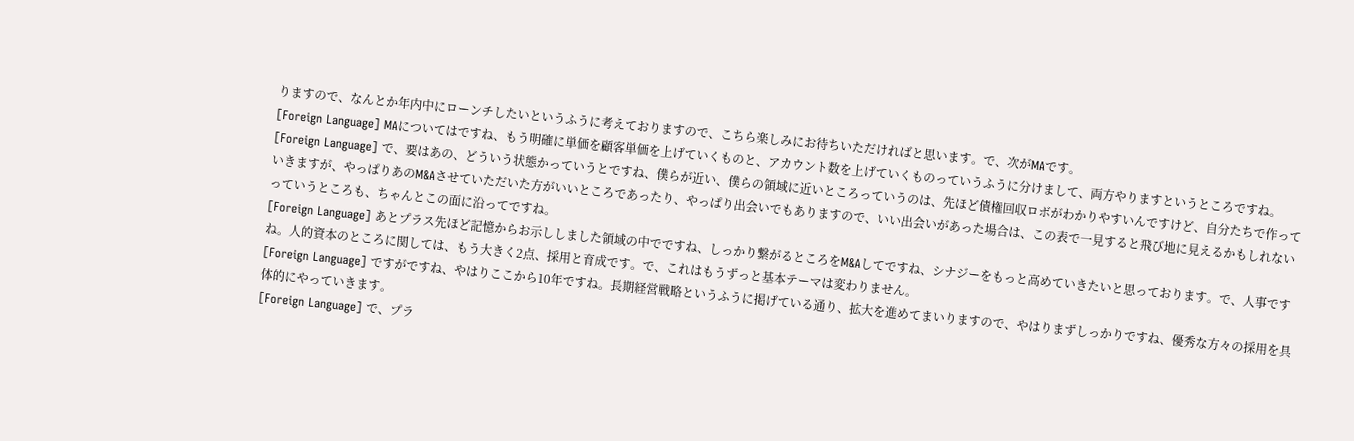りますので、なんとか年内中にローンチしたいというふうに考えておりますので、こちら楽しみにお待ちいただければと思います。で、次がMAです。
[Foreign Language] MAについてはですね、もう明確に単価を顧客単価を上げていくものと、アカウント数を上げていくものっていうふうに分けまして、両方やりますというところですね。
[Foreign Language] で、要はあの、どういう状態かっていうとですね、僕らが近い、僕らの領域に近いところっていうのは、先ほど債権回収ロボがわかりやすいんですけど、自分たちで作っていきますが、やっぱりあのM&Aさせていただいた方がいいところであったり、やっぱり出会いでもありますので、いい出会いがあった場合は、この表で一見すると飛び地に見えるかもしれないっていうところも、ちゃんとこの面に沿ってですね。
[Foreign Language] あとプラス先ほど記憶からお示ししました領域の中でですね、しっかり繋がるところをM&Aしてですね、シナジーをもっと高めていきたいと思っております。で、人事ですね。人的資本のところに関しては、もう大きく2点、採用と育成です。で、これはもうずっと基本テーマは変わりません。
[Foreign Language] ですがですね、やはりここから10年ですね。長期経営戦略というふうに掲げている通り、拡大を進めてまいりますので、やはりまずしっかりですね、優秀な方々の採用を具体的にやっていきます。
[Foreign Language] で、プラ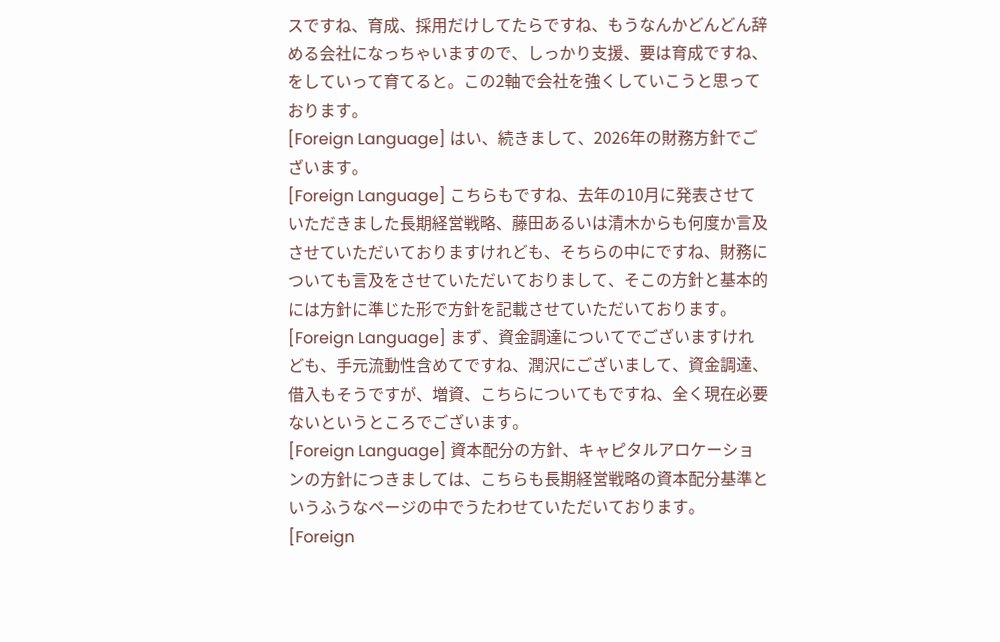スですね、育成、採用だけしてたらですね、もうなんかどんどん辞める会社になっちゃいますので、しっかり支援、要は育成ですね、をしていって育てると。この2軸で会社を強くしていこうと思っております。
[Foreign Language] はい、続きまして、2026年の財務方針でございます。
[Foreign Language] こちらもですね、去年の10月に発表させていただきました長期経営戦略、藤田あるいは清木からも何度か言及させていただいておりますけれども、そちらの中にですね、財務についても言及をさせていただいておりまして、そこの方針と基本的には方針に準じた形で方針を記載させていただいております。
[Foreign Language] まず、資金調達についてでございますけれども、手元流動性含めてですね、潤沢にございまして、資金調達、借入もそうですが、増資、こちらについてもですね、全く現在必要ないというところでございます。
[Foreign Language] 資本配分の方針、キャピタルアロケーションの方針につきましては、こちらも長期経営戦略の資本配分基準というふうなページの中でうたわせていただいております。
[Foreign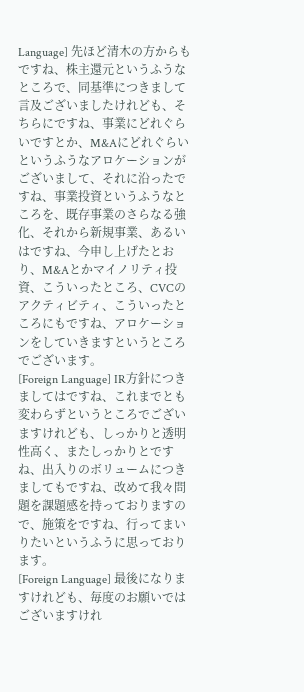Language] 先ほど清木の方からもですね、株主還元というふうなところで、同基準につきまして言及ございましたけれども、そちらにですね、事業にどれぐらいですとか、M&Aにどれぐらいというふうなアロケーションがございまして、それに沿ったですね、事業投資というふうなところを、既存事業のさらなる強化、それから新規事業、あるいはですね、今申し上げたとおり、M&Aとかマイノリティ投資、こういったところ、CVCのアクティビティ、こういったところにもですね、アロケーションをしていきますというところでございます。
[Foreign Language] IR方針につきましてはですね、これまでとも変わらずというところでございますけれども、しっかりと透明性高く、またしっかりとですね、出入りのボリュームにつきましてもですね、改めて我々問題を課題感を持っておりますので、施策をですね、行ってまいりたいというふうに思っております。
[Foreign Language] 最後になりますけれども、毎度のお願いではございますけれ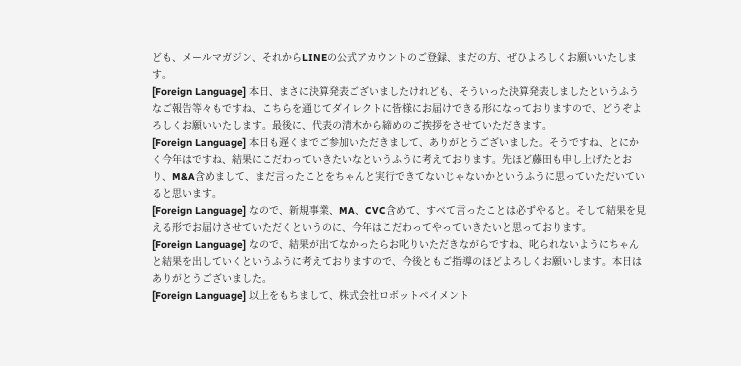ども、メールマガジン、それからLINEの公式アカウントのご登録、まだの方、ぜひよろしくお願いいたします。
[Foreign Language] 本日、まさに決算発表ございましたけれども、そういった決算発表しましたというふうなご報告等々もですね、こちらを通じてダイレクトに皆様にお届けできる形になっておりますので、どうぞよろしくお願いいたします。最後に、代表の清木から締めのご挨拶をさせていただきます。
[Foreign Language] 本日も遅くまでご参加いただきまして、ありがとうございました。そうですね、とにかく今年はですね、結果にこだわっていきたいなというふうに考えております。先ほど藤田も申し上げたとおり、M&A含めまして、まだ言ったことをちゃんと実行できてないじゃないかというふうに思っていただいていると思います。
[Foreign Language] なので、新規事業、MA、CVC含めて、すべて言ったことは必ずやると。そして結果を見える形でお届けさせていただくというのに、今年はこだわってやっていきたいと思っております。
[Foreign Language] なので、結果が出てなかったらお叱りいただきながらですね、叱られないようにちゃんと結果を出していくというふうに考えておりますので、今後ともご指導のほどよろしくお願いします。本日はありがとうございました。
[Foreign Language] 以上をもちまして、株式会社ロボットペイメント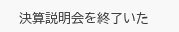決算説明会を終了いた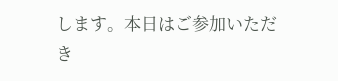します。本日はご参加いただき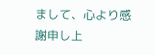まして、心より感謝申し上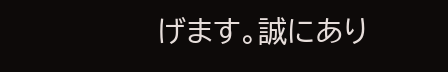げます。誠にあり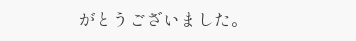がとうございました。